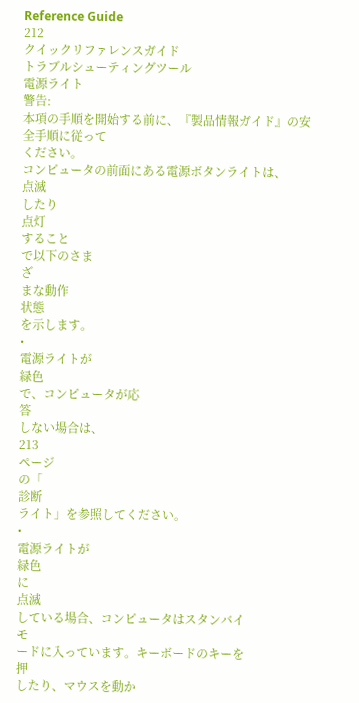Reference Guide
212
クイックリファレンスガイド
トラブルシューティングツール
電源ライト
警告:
本項の手順を開始する前に、『製品情報ガイド』の安全手順に従って
ください。
コンピュータの前面にある電源ボタンライトは、
点滅
したり
点灯
すること
で以下のさま
ざ
まな動作
状態
を示します。
•
電源ライトが
緑色
で、コンピュータが応
答
しない場合は、
213
ページ
の「
診断
ライト」を参照してください。
•
電源ライトが
緑色
に
点滅
している場合、コンピュータはスタンバイ
モ
ードに入っています。キーボードのキーを
押
したり、マウスを動か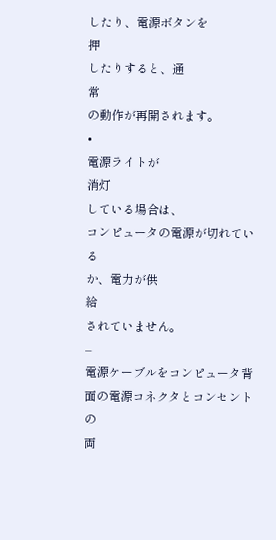したり、電源ボタンを
押
したりすると、通
常
の動作が再開されます。
•
電源ライトが
消灯
している場合は、
コンピュータの電源が切れている
か、電力が供
給
されていません。
–
電源ケーブルをコンピュータ背面の電源コネクタとコンセントの
両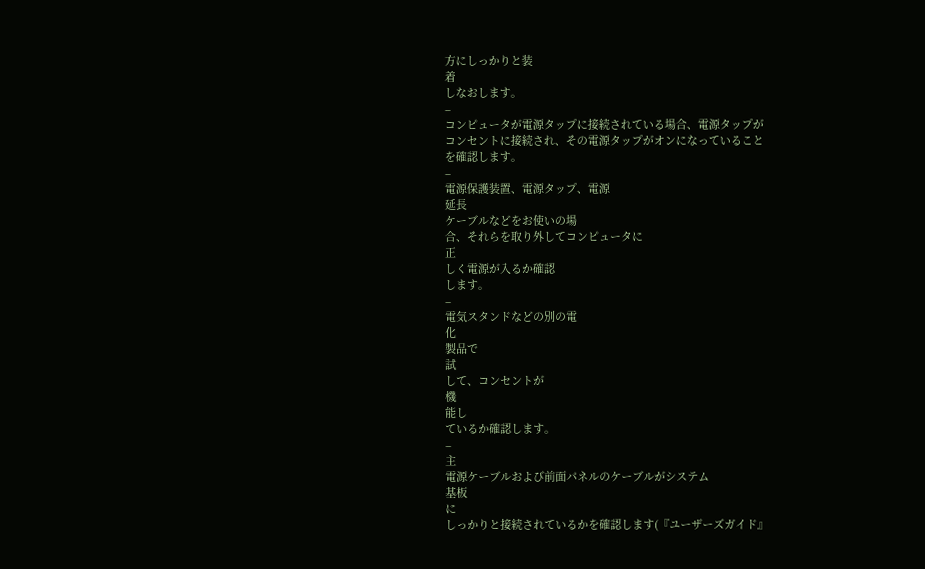方にしっかりと装
着
しなおします。
–
コンピュータが電源タップに接続されている場合、電源タップが
コンセントに接続され、その電源タップがオンになっていること
を確認します。
–
電源保護装置、電源タップ、電源
延長
ケーブルなどをお使いの場
合、それらを取り外してコンピュータに
正
しく電源が入るか確認
します。
–
電気スタンドなどの別の電
化
製品で
試
して、コンセントが
機
能し
ているか確認します。
–
主
電源ケーブルおよび前面パネルのケーブルがシステム
基板
に
しっかりと接続されているかを確認します(『ユーザーズガイド』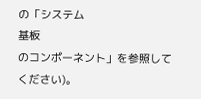の「システム
基板
のコンポーネント」を参照してください)。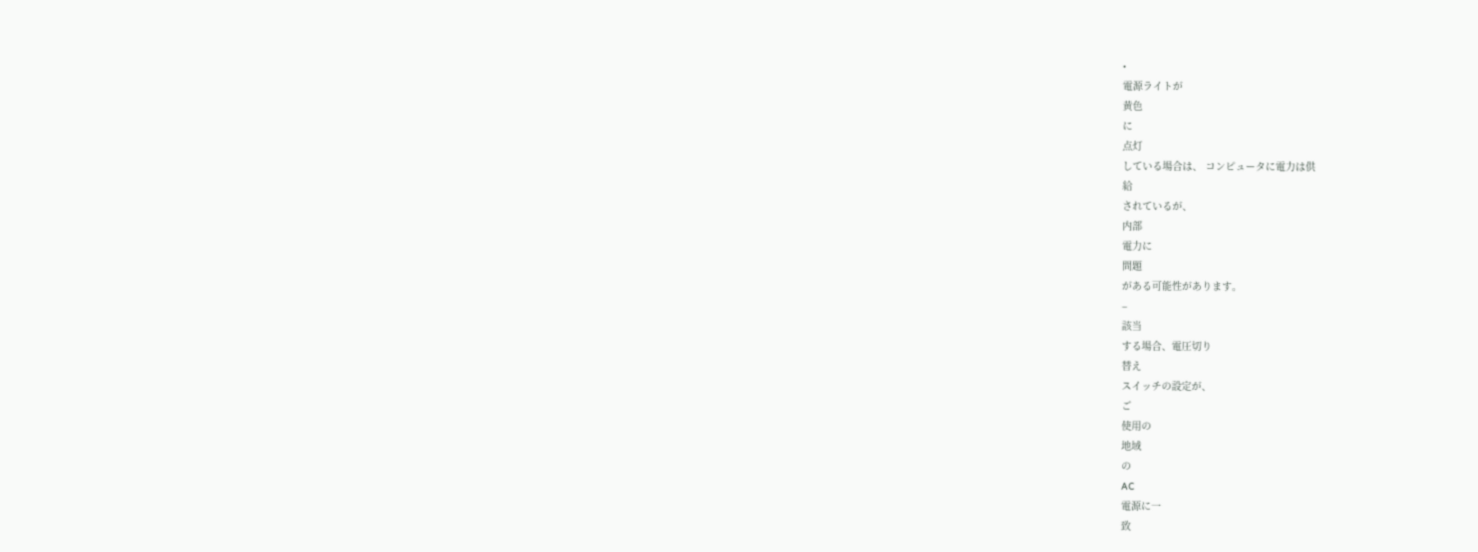•
電源ライトが
黄色
に
点灯
している場合は、 コンピュータに電力は供
給
されているが、
内部
電力に
問題
がある可能性があります。
–
該当
する場合、電圧切り
替え
スイッチの設定が、
ご
使用の
地域
の
AC
電源に一
致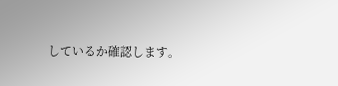しているか確認します。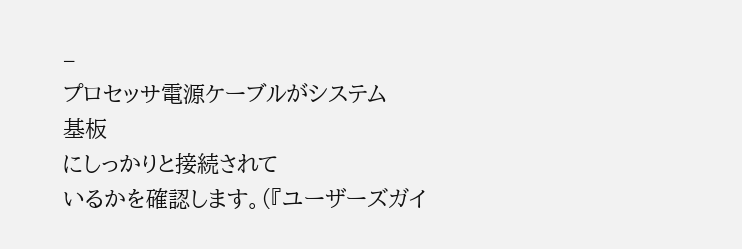–
プロセッサ電源ケーブルがシステム
基板
にしっかりと接続されて
いるかを確認します。(『ユーザーズガイ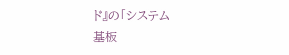ド』の「システム
基板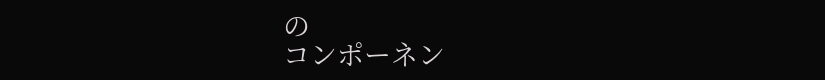の
コンポーネン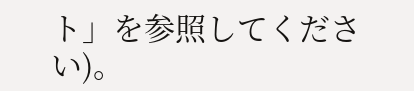ト」を参照してください)。